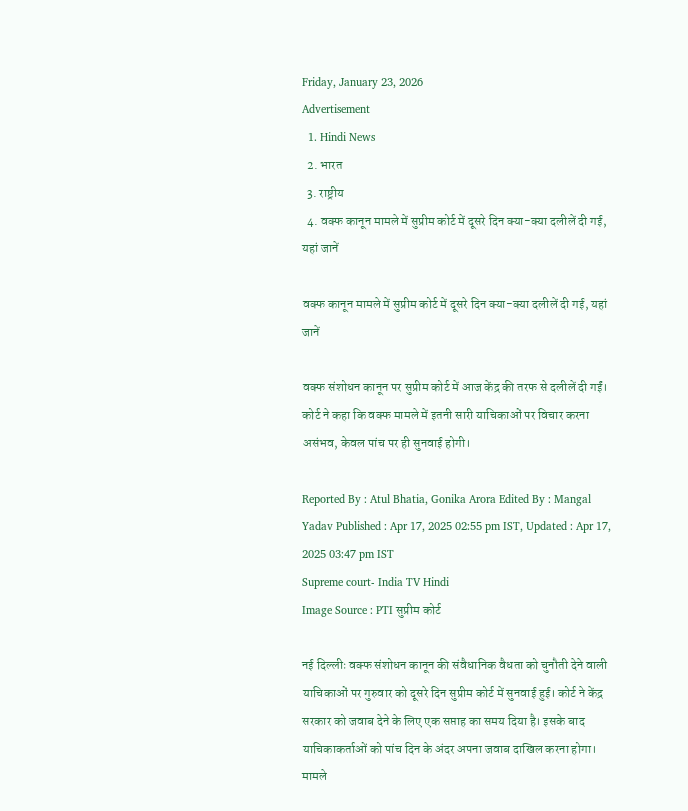Friday, January 23, 2026
Advertisement
  1. Hindi News
  2. भारत
  3. राष्ट्रीय
  4. वक्फ कानून मामले में सुप्रीम कोर्ट में दूसरे दिन क्या-क्या दलीलें दी गई, यहां जानें

वक्फ कानून मामले में सुप्रीम कोर्ट में दूसरे दिन क्या-क्या दलीलें दी गई, यहां जानें

वक्फ संशोधन कानून पर सुप्रीम कोर्ट में आज केंद्र की तरफ से दलीलें दी गईं। कोर्ट ने कहा कि वक्फ मामले में इतनी सारी याचिकाओं पर विचार करना असंभव, केवल पांच पर ही सुनवाई होगी।

Reported By : Atul Bhatia, Gonika Arora Edited By : Mangal Yadav Published : Apr 17, 2025 02:55 pm IST, Updated : Apr 17, 2025 03:47 pm IST
Supreme court- India TV Hindi
Image Source : PTI सुप्रीम कोर्ट

नई दिल्लीः वक्फ संशोधन कानून की संवैधानिक वैधता को चुनौती देने वाली याचिकाओं पर गुरुवार को दूसरे दिन सुप्रीम कोर्ट में सुनवाई हुई। कोर्ट ने केंद्र सरकार को जवाब देने के लिए एक सप्ताह का समय दिया है। इसके बाद याचिकाकर्ताओं को पांच दिन के अंदर अपना जवाब दाखिल करना होगा। मामले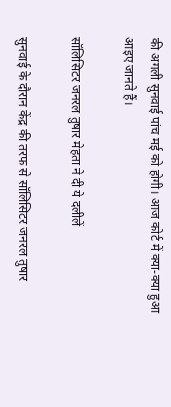की अगली सुनवाई पांच मई को होगी। आज कोर्ट में क्या-क्या हुआ आइए जानते हैं।

सॉलिसिटर जनरल तुषार मेहता ने दी ये दलीलें

सुनवाई के दौरान केंद्र की तरफ से सॉलिसिटर जनरल तुषार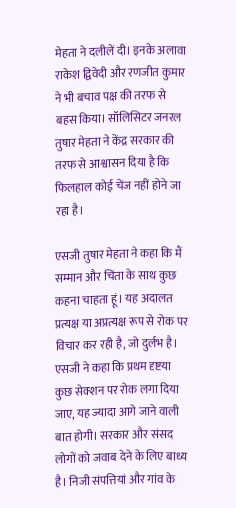मेहता ने दलीलें दी। इनके अलावा राकेश द्विवेदी और रणजीत कुमार ने भी बचाव पक्ष की तरफ से बहस किया। सॉलिसिटर जनरल तुषार मेहता ने केंद्र सरकार की तरफ से आश्वासन दिया है कि फिलहाल कोई चेंज नहीं होने जा रहा है।

एसजी तुषार मेहता ने कहा कि मैं सम्मान और चिंता के साथ कुछ कहना चाहता हूं। यह अदालत प्रत्यक्ष या अप्रत्यक्ष रूप से रोक पर विचार कर रही है, जो दुर्लभ है। एसजी ने कहा कि प्रथम दृष्टया कुछ सेक्शन पर रोक लगा दिया जाए, यह ज्यादा आगे जाने वाली बात होगी। सरकार और संसद लोगों को जवाब देने के लिए बाध्य हैं‌। निजी संपत्तियां और गांव के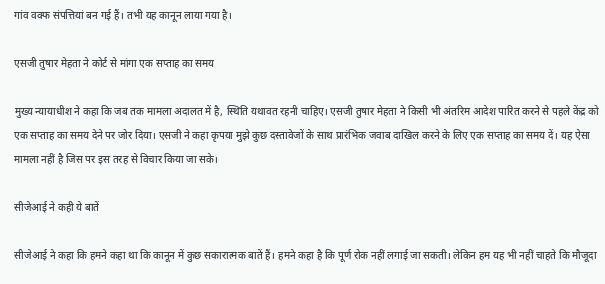गांव वक्फ संपत्तियां बन गई हैं। तभी यह कानून लाया गया है।

एसजी तुषार मेहता ने कोर्ट से मांगा एक सप्ताह का समय

मुख्य न्यायाधीश ने कहा कि जब तक मामला अदालत में है, स्थिति यथावत रहनी चाहिए। एसजी तुषार मेहता ने किसी भी अंतरिम आदेश पारित करने से पहले केंद्र को एक सप्ताह का समय देने पर जोर दिया। एसजी ने कहा कृपया मुझे कुछ दस्तावेजों के साथ प्रारंभिक जवाब दाखिल करने के लिए एक सप्ताह का समय दें। यह ऐसा मामला नहीं है जिस पर इस तरह से विचार किया जा सके।

सीजेआई ने कही ये बातें

सीजेआई ने कहा कि हमने कहा था कि कानून में कुछ सकारात्मक बातें हैं। हमने कहा है कि पूर्ण रोक नहीं लगाई जा सकती। लेकिन हम यह भी नहीं चाहते कि मौजूदा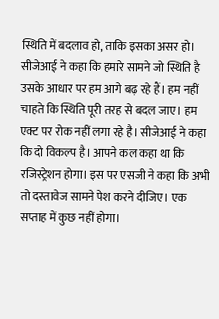स्थिति में बदलाव हो, ताकि इसका असर हो। सीजेआई ने कहा कि हमारे सामने जो स्थिति है उसके आधार पर हम आगे बढ़ रहे हैं। हम नहीं चाहते कि स्थिति पूरी तरह से बदल जाए। हम एक्ट पर रोक नहीं लगा रहे हैं‌। सीजेआई ने कहा कि दो विकल्प है। आपने कल कहा था कि रजिस्ट्रेशन होगा। इस पर एसजी ने कहा कि अभी तो दस्तावेज सामने पेश करने दीजिए। एक सप्ताह में कुछ नहीं होगा।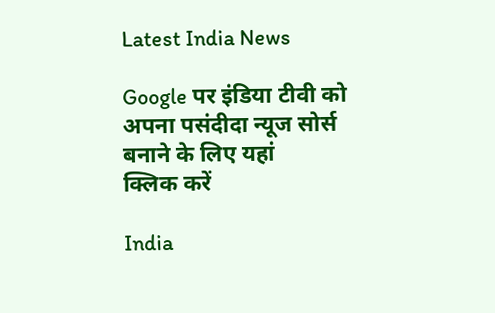Latest India News

Google पर इंडिया टीवी को अपना पसंदीदा न्यूज सोर्स बनाने के लिए यहां
क्लिक करें

India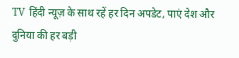TV हिंदी न्यूज़ के साथ रहें हर दिन अपडेट, पाएं देश और दुनिया की हर बड़ी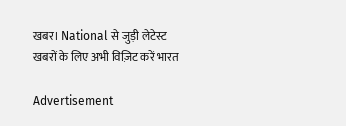खबर। National से जुड़ी लेटेस्ट खबरों के लिए अभी विज़िट करें भारत

Advertisement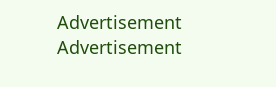Advertisement
Advertisement